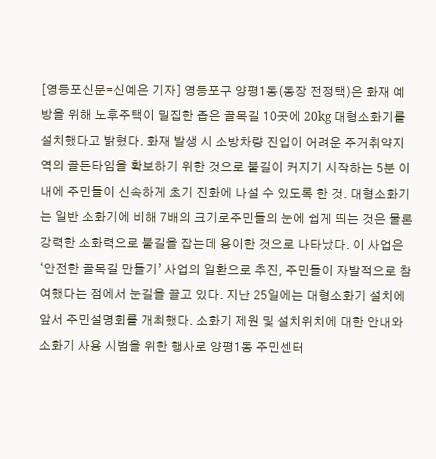[영등포신문=신예은 기자] 영등포구 양평1동(동장 전정택)은 화재 예방을 위해 노후주택이 밀집한 좁은 골목길 10곳에 20kg 대형소화기를 설치했다고 밝혔다. 화재 발생 시 소방차량 진입이 어려운 주거취약지역의 골든타임을 확보하기 위한 것으로 불길이 커지기 시작하는 5분 이내에 주민들이 신속하게 초기 진화에 나설 수 있도록 한 것. 대형소화기는 일반 소화기에 비해 7배의 크기로주민들의 눈에 쉽게 띄는 것은 물론 강력한 소화력으로 불길을 잡는데 용이한 것으로 나타났다. 이 사업은 ‘안전한 골목길 만들기’ 사업의 일환으로 추진, 주민들이 자발적으로 참여했다는 점에서 눈길을 끌고 있다. 지난 25일에는 대형소화기 설치에 앞서 주민설명회를 개최했다. 소화기 제원 및 설치위치에 대한 안내와 소화기 사용 시범을 위한 행사로 양평1동 주민센터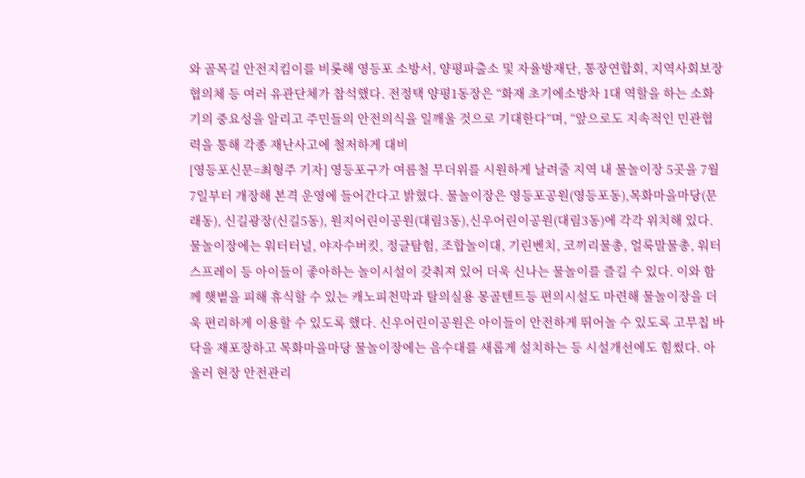와 골목길 안전지킴이를 비롯해 영등포 소방서, 양평파출소 및 자율방재단, 통장연합회, 지역사회보장협의체 등 여러 유관단체가 참석했다. 전정택 양평1동장은 “화재 초기에소방차 1대 역할을 하는 소화기의 중요성을 알리고 주민들의 안전의식을 일깨울 것으로 기대한다”며, “앞으로도 지속적인 민관협력을 통해 각종 재난사고에 철저하게 대비
[영등포신문=최형주 기자] 영등포구가 여름철 무더위를 시원하게 날려줄 지역 내 물놀이장 5곳을 7월 7일부터 개장해 본격 운영에 들어간다고 밝혔다. 물놀이장은 영등포공원(영등포동),목화마을마당(문래동), 신길광장(신길5동), 원지어린이공원(대림3동),신우어린이공원(대림3동)에 각각 위치해 있다. 물놀이장에는 워터터널, 야자수버킷, 정글탐험, 조합놀이대, 기린벤치, 코끼리물총, 얼룩말물총, 워터스프레이 등 아이들이 좋아하는 놀이시설이 갖춰져 있어 더욱 신나는 물놀이를 즐길 수 있다. 이와 함께 햇볕을 피해 휴식할 수 있는 캐노피천막과 탈의실용 몽골텐트등 편의시설도 마련해 물놀이장을 더욱 편리하게 이용할 수 있도록 했다. 신우어린이공원은 아이들이 안전하게 뛰어놀 수 있도록 고무칩 바닥을 재포장하고 목화마을마당 물놀이장에는 음수대를 새롭게 설치하는 등 시설개선에도 힘썼다. 아울러 현장 안전관리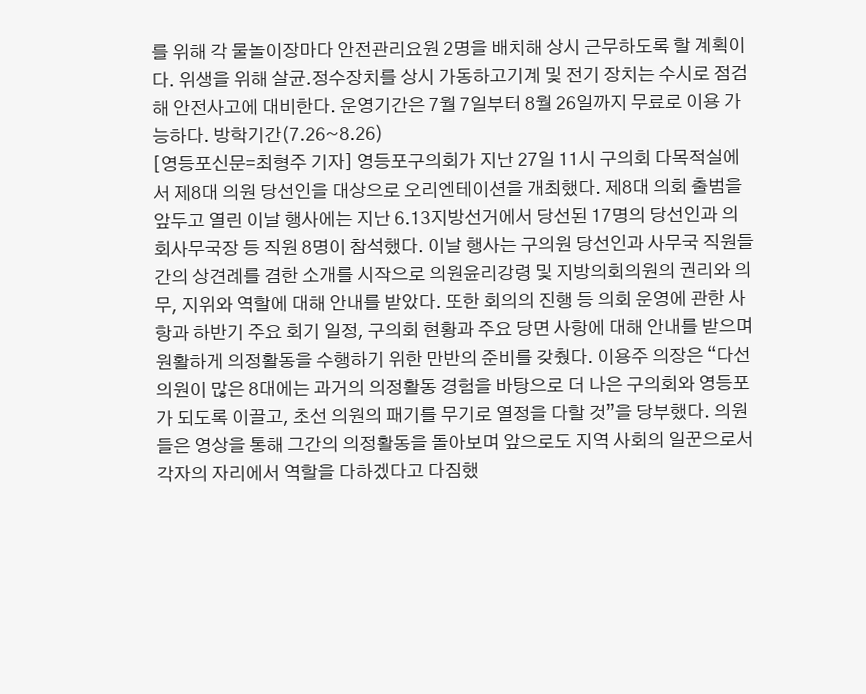를 위해 각 물놀이장마다 안전관리요원 2명을 배치해 상시 근무하도록 할 계획이다. 위생을 위해 살균․정수장치를 상시 가동하고기계 및 전기 장치는 수시로 점검해 안전사고에 대비한다. 운영기간은 7월 7일부터 8월 26일까지 무료로 이용 가능하다. 방학기간(7.26~8.26)
[영등포신문=최형주 기자] 영등포구의회가 지난 27일 11시 구의회 다목적실에서 제8대 의원 당선인을 대상으로 오리엔테이션을 개최했다. 제8대 의회 출범을 앞두고 열린 이날 행사에는 지난 6.13지방선거에서 당선된 17명의 당선인과 의회사무국장 등 직원 8명이 참석했다. 이날 행사는 구의원 당선인과 사무국 직원들 간의 상견례를 겸한 소개를 시작으로 의원윤리강령 및 지방의회의원의 권리와 의무, 지위와 역할에 대해 안내를 받았다. 또한 회의의 진행 등 의회 운영에 관한 사항과 하반기 주요 회기 일정, 구의회 현황과 주요 당면 사항에 대해 안내를 받으며 원활하게 의정활동을 수행하기 위한 만반의 준비를 갖췄다. 이용주 의장은 “다선 의원이 많은 8대에는 과거의 의정활동 경험을 바탕으로 더 나은 구의회와 영등포가 되도록 이끌고, 초선 의원의 패기를 무기로 열정을 다할 것”을 당부했다. 의원들은 영상을 통해 그간의 의정활동을 돌아보며 앞으로도 지역 사회의 일꾼으로서 각자의 자리에서 역할을 다하겠다고 다짐했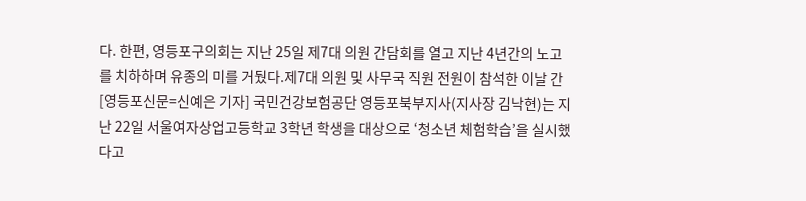다. 한편, 영등포구의회는 지난 25일 제7대 의원 간담회를 열고 지난 4년간의 노고를 치하하며 유종의 미를 거뒀다.제7대 의원 및 사무국 직원 전원이 참석한 이날 간
[영등포신문=신예은 기자] 국민건강보험공단 영등포북부지사(지사장 김낙현)는 지난 22일 서울여자상업고등학교 3학년 학생을 대상으로 ‘청소년 체험학습’을 실시했다고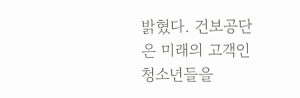밝혔다. 건보공단은 미래의 고객인 청소년들을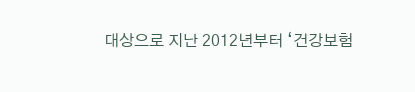대상으로 지난 2012년부터 ‘건강보험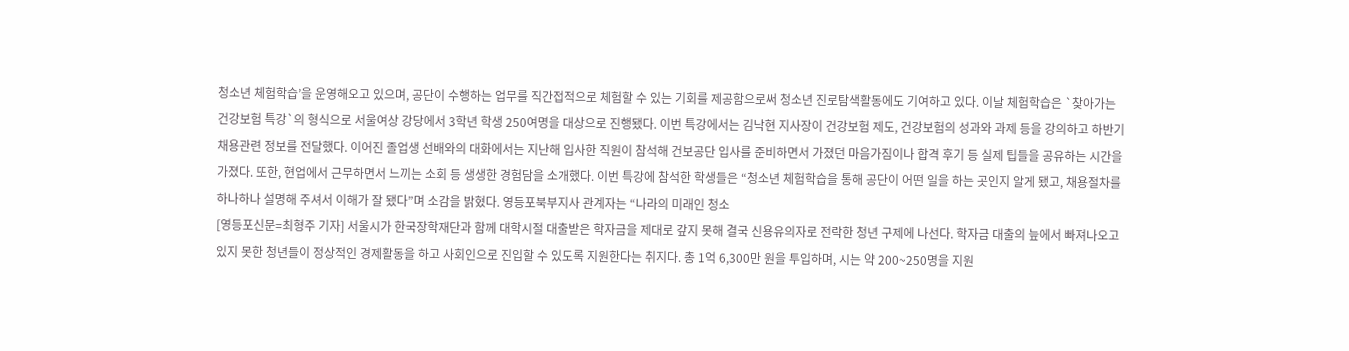청소년 체험학습’을 운영해오고 있으며, 공단이 수행하는 업무를 직간접적으로 체험할 수 있는 기회를 제공함으로써 청소년 진로탐색활동에도 기여하고 있다. 이날 체험학습은 `찾아가는 건강보험 특강`의 형식으로 서울여상 강당에서 3학년 학생 250여명을 대상으로 진행됐다. 이번 특강에서는 김낙현 지사장이 건강보험 제도, 건강보험의 성과와 과제 등을 강의하고 하반기 채용관련 정보를 전달했다. 이어진 졸업생 선배와의 대화에서는 지난해 입사한 직원이 참석해 건보공단 입사를 준비하면서 가졌던 마음가짐이나 합격 후기 등 실제 팁들을 공유하는 시간을 가졌다. 또한, 현업에서 근무하면서 느끼는 소회 등 생생한 경험담을 소개했다. 이번 특강에 참석한 학생들은 “청소년 체험학습을 통해 공단이 어떤 일을 하는 곳인지 알게 됐고, 채용절차를 하나하나 설명해 주셔서 이해가 잘 됐다”며 소감을 밝혔다. 영등포북부지사 관계자는 “나라의 미래인 청소
[영등포신문=최형주 기자] 서울시가 한국장학재단과 함께 대학시절 대출받은 학자금을 제대로 갚지 못해 결국 신용유의자로 전락한 청년 구제에 나선다. 학자금 대출의 늪에서 빠져나오고 있지 못한 청년들이 정상적인 경제활동을 하고 사회인으로 진입할 수 있도록 지원한다는 취지다. 총 1억 6,300만 원을 투입하며, 시는 약 200~250명을 지원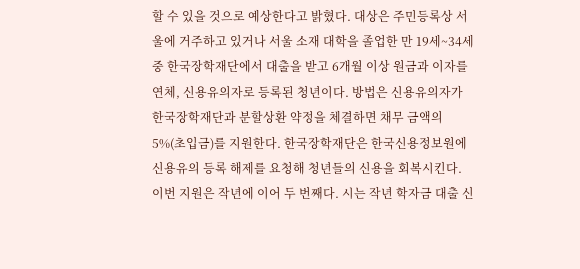할 수 있을 것으로 예상한다고 밝혔다. 대상은 주민등록상 서울에 거주하고 있거나 서울 소재 대학을 졸업한 만 19세~34세 중 한국장학재단에서 대출을 받고 6개월 이상 원금과 이자를 연체, 신용유의자로 등록된 청년이다. 방법은 신용유의자가 한국장학재단과 분할상환 약정을 체결하면 채무 금액의 5%(초입금)를 지원한다. 한국장학재단은 한국신용정보원에 신용유의 등록 해제를 요청해 청년들의 신용을 회복시킨다. 이번 지원은 작년에 이어 두 번째다. 시는 작년 학자금 대출 신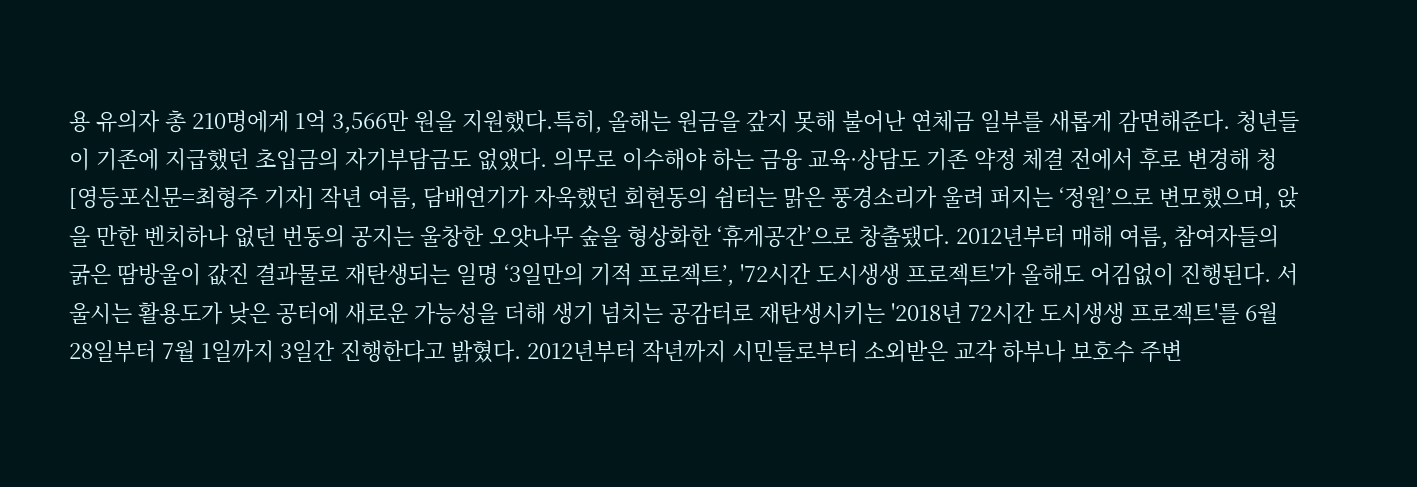용 유의자 총 210명에게 1억 3,566만 원을 지원했다.특히, 올해는 원금을 갚지 못해 불어난 연체금 일부를 새롭게 감면해준다. 청년들이 기존에 지급했던 초입금의 자기부담금도 없앴다. 의무로 이수해야 하는 금융 교육·상담도 기존 약정 체결 전에서 후로 변경해 청
[영등포신문=최형주 기자] 작년 여름, 담배연기가 자욱했던 회현동의 쉼터는 맑은 풍경소리가 울려 퍼지는 ‘정원’으로 변모했으며, 앉을 만한 벤치하나 없던 번동의 공지는 울창한 오얏나무 숲을 형상화한 ‘휴게공간’으로 창출됐다. 2012년부터 매해 여름, 참여자들의 굵은 땀방울이 값진 결과물로 재탄생되는 일명 ‘3일만의 기적 프로젝트’, '72시간 도시생생 프로젝트'가 올해도 어김없이 진행된다. 서울시는 활용도가 낮은 공터에 새로운 가능성을 더해 생기 넘치는 공감터로 재탄생시키는 '2018년 72시간 도시생생 프로젝트'를 6월 28일부터 7월 1일까지 3일간 진행한다고 밝혔다. 2012년부터 작년까지 시민들로부터 소외받은 교각 하부나 보호수 주변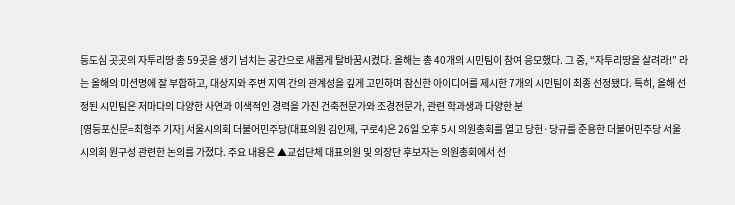등도심 곳곳의 자투리땅 총 59곳을 생기 넘치는 공간으로 새롭게 탈바꿈시켰다. 올해는 총 40개의 시민팀이 참여 응모했다. 그 중, “자투리땅을 살려라!” 라는 올해의 미션명에 잘 부합하고, 대상지와 주변 지역 간의 관계성을 깊게 고민하며 참신한 아이디어를 제시한 7개의 시민팀이 최종 선정됐다. 특히, 올해 선정된 시민팀은 저마다의 다양한 사연과 이색적인 경력을 가진 건축전문가와 조경전문가, 관련 학과생과 다양한 분
[영등포신문=최형주 기자] 서울시의회 더불어민주당(대표의원 김인제, 구로4)은 26일 오후 5시 의원총회를 열고 당헌·당규를 준용한 더불어민주당 서울시의회 원구성 관련한 논의를 가졌다. 주요 내용은 ▲교섭단체 대표의원 및 의장단 후보자는 의원총회에서 선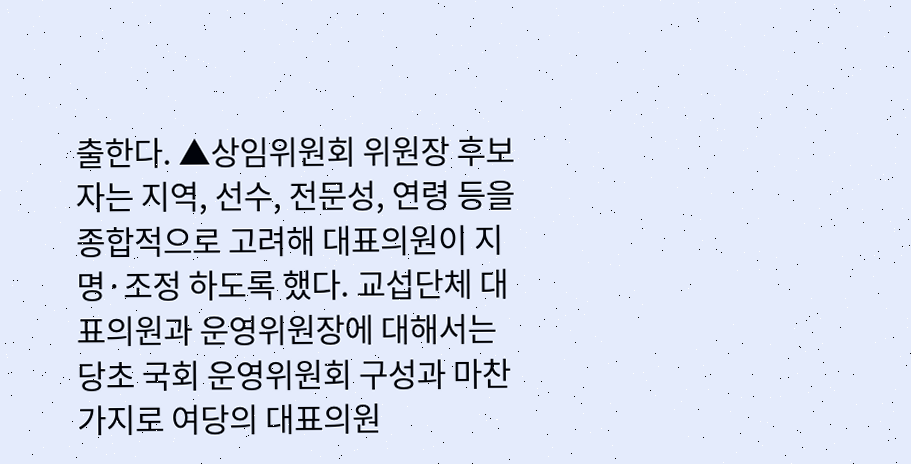출한다. ▲상임위원회 위원장 후보자는 지역, 선수, 전문성, 연령 등을 종합적으로 고려해 대표의원이 지명·조정 하도록 했다. 교섭단체 대표의원과 운영위원장에 대해서는 당초 국회 운영위원회 구성과 마찬가지로 여당의 대표의원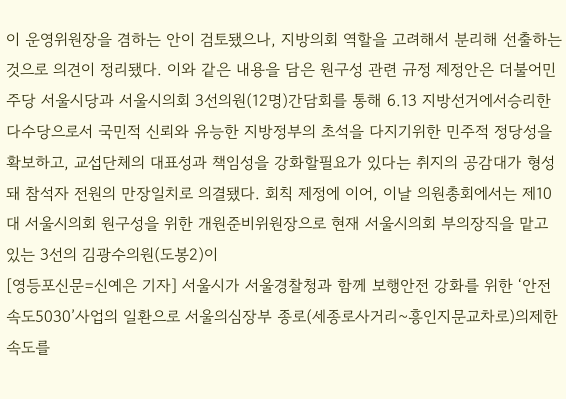이 운영위원장을 겸하는 안이 검토됐으나, 지방의회 역할을 고려해서 분리해 선출하는 것으로 의견이 정리됐다. 이와 같은 내용을 담은 원구성 관련 규정 제정안은 더불어민주당 서울시당과 서울시의회 3선의원(12명)간담회를 통해 6.13 지방선거에서승리한 다수당으로서 국민적 신뢰와 유능한 지방정부의 초석을 다지기위한 민주적 정당성을 확보하고, 교섭단체의 대표성과 책임성을 강화할필요가 있다는 취지의 공감대가 형성돼 참석자 전원의 만장일치로 의결됐다. 회칙 제정에 이어, 이날 의원총회에서는 제10대 서울시의회 원구성을 위한 개원준비위원장으로 현재 서울시의회 부의장직을 맡고 있는 3선의 김광수의원(도봉2)이
[영등포신문=신예은 기자] 서울시가 서울경찰청과 함께 보행안전 강화를 위한 ‘안전속도5030’사업의 일환으로 서울의심장부 종로(세종로사거리~흥인지문교차로)의제한속도를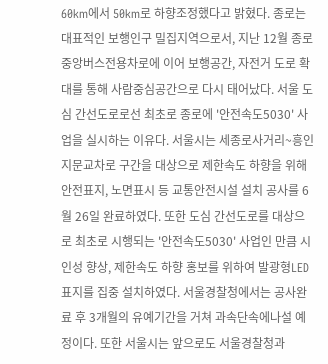60km에서 50km로 하향조정했다고 밝혔다. 종로는 대표적인 보행인구 밀집지역으로서, 지난 12월 종로 중앙버스전용차로에 이어 보행공간, 자전거 도로 확대를 통해 사람중심공간으로 다시 태어났다. 서울 도심 간선도로로선 최초로 종로에 '안전속도5030' 사업을 실시하는 이유다. 서울시는 세종로사거리~흥인지문교차로 구간을 대상으로 제한속도 하향을 위해 안전표지, 노면표시 등 교통안전시설 설치 공사를 6월 26일 완료하였다. 또한 도심 간선도로를 대상으로 최초로 시행되는 '안전속도5030' 사업인 만큼 시인성 향상, 제한속도 하향 홍보를 위하여 발광형LED표지를 집중 설치하였다. 서울경찰청에서는 공사완료 후 3개월의 유예기간을 거쳐 과속단속에나설 예정이다. 또한 서울시는 앞으로도 서울경찰청과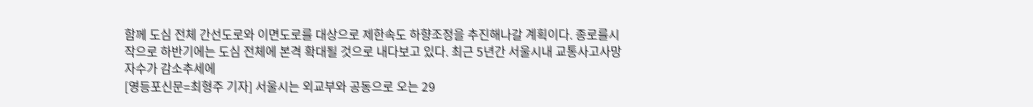함께 도심 전체 간선도로와 이면도로를 대상으로 제한속도 하향조정을 추진해나갈 계획이다. 종로를시작으로 하반기에는 도심 전체에 본격 확대될 것으로 내다보고 있다. 최근 5년간 서울시내 교통사고사망자수가 감소추세에
[영등포신문=최형주 기자] 서울시는 외교부와 공동으로 오는 29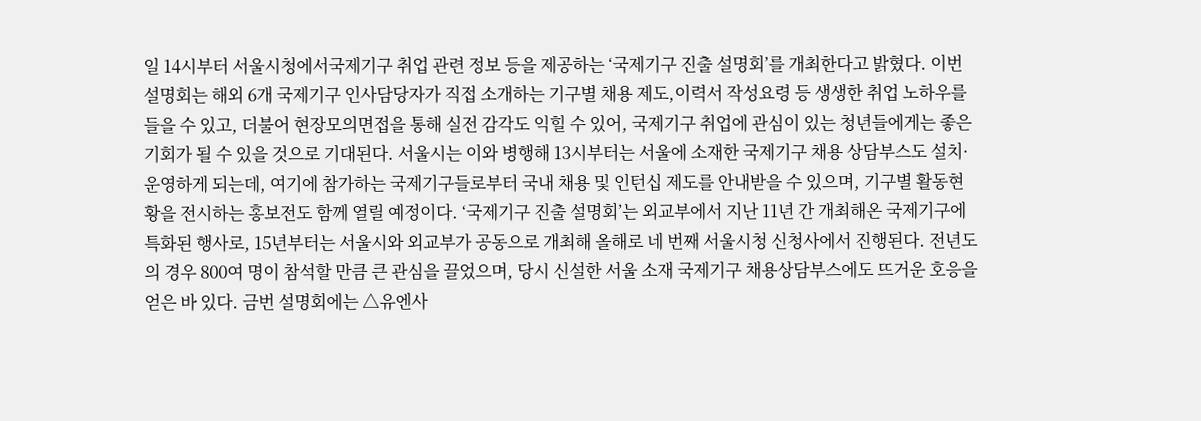일 14시부터 서울시청에서국제기구 취업 관련 정보 등을 제공하는 ‘국제기구 진출 설명회’를 개최한다고 밝혔다. 이번 설명회는 해외 6개 국제기구 인사담당자가 직접 소개하는 기구별 채용 제도,이력서 작성요령 등 생생한 취업 노하우를 들을 수 있고, 더불어 현장모의면접을 통해 실전 감각도 익힐 수 있어, 국제기구 취업에 관심이 있는 청년들에게는 좋은 기회가 될 수 있을 것으로 기대된다. 서울시는 이와 병행해 13시부터는 서울에 소재한 국제기구 채용 상담부스도 설치·운영하게 되는데, 여기에 참가하는 국제기구들로부터 국내 채용 및 인턴십 제도를 안내받을 수 있으며, 기구별 활동현황을 전시하는 홍보전도 함께 열릴 예정이다. ‘국제기구 진출 설명회’는 외교부에서 지난 11년 간 개최해온 국제기구에 특화된 행사로, 15년부터는 서울시와 외교부가 공동으로 개최해 올해로 네 번째 서울시청 신청사에서 진행된다. 전년도의 경우 800여 명이 참석할 만큼 큰 관심을 끌었으며, 당시 신설한 서울 소재 국제기구 채용상담부스에도 뜨거운 호응을 얻은 바 있다. 금번 설명회에는 △유엔사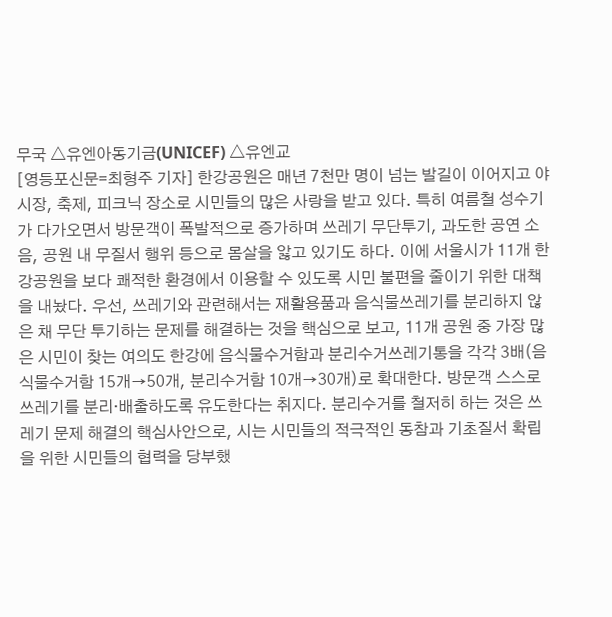무국 △유엔아동기금(UNICEF) △유엔교
[영등포신문=최형주 기자] 한강공원은 매년 7천만 명이 넘는 발길이 이어지고 야시장, 축제, 피크닉 장소로 시민들의 많은 사랑을 받고 있다. 특히 여름철 성수기가 다가오면서 방문객이 폭발적으로 증가하며 쓰레기 무단투기, 과도한 공연 소음, 공원 내 무질서 행위 등으로 몸살을 앓고 있기도 하다. 이에 서울시가 11개 한강공원을 보다 쾌적한 환경에서 이용할 수 있도록 시민 불편을 줄이기 위한 대책을 내놨다. 우선, 쓰레기와 관련해서는 재활용품과 음식물쓰레기를 분리하지 않은 채 무단 투기하는 문제를 해결하는 것을 핵심으로 보고, 11개 공원 중 가장 많은 시민이 찾는 여의도 한강에 음식물수거함과 분리수거쓰레기통을 각각 3배(음식물수거함 15개→50개, 분리수거함 10개→30개)로 확대한다. 방문객 스스로 쓰레기를 분리‧배출하도록 유도한다는 취지다. 분리수거를 철저히 하는 것은 쓰레기 문제 해결의 핵심사안으로, 시는 시민들의 적극적인 동참과 기초질서 확립을 위한 시민들의 협력을 당부했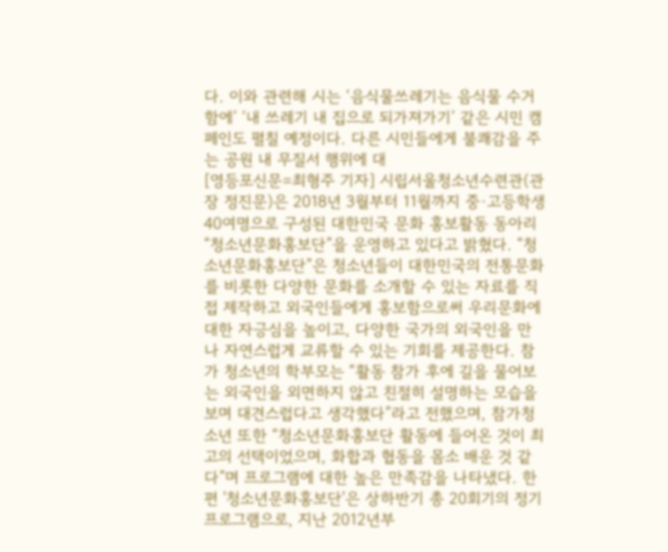다. 이와 관련해 시는 ‘음식물쓰레기는 음식물 수거함에’ ‘내 쓰레기 내 집으로 되가져가기’ 같은 시민 캠페인도 펼칠 예정이다. 다른 시민들에게 불쾌감을 주는 공원 내 무질서 행위에 대
[영등포신문=최형주 기자] 시립서울청소년수련관(관장 정진문)은 2018년 3월부터 11월까지 중·고등학생 40여명으로 구성된 대한민국 문화 홍보활동 동아리 “청소년문화홍보단”을 운영하고 있다고 밝혔다. “청소년문화홍보단”은 청소년들이 대한민국의 전통문화를 비롯한 다양한 문화를 소개할 수 있는 자료를 직접 제작하고 외국인들에게 홍보함으로써 우리문화에 대한 자긍심을 높이고, 다양한 국가의 외국인을 만나 자연스럽게 교류할 수 있는 기회를 제공한다. 참가 청소년의 학부모는 “활동 참가 후에 길을 물어보는 외국인을 외면하지 않고 친절히 설명하는 모습을 보며 대견스럽다고 생각했다”라고 전했으며, 참가청소년 또한 “청소년문화홍보단 활동에 들어온 것이 최고의 선택이었으며, 화합과 협동을 몸소 배운 것 같다”며 프로그램에 대한 높은 만족감을 나타냈다. 한편 '청소년문화홍보단'은 상하반기 총 20회기의 정기프로그램으로, 지난 2012년부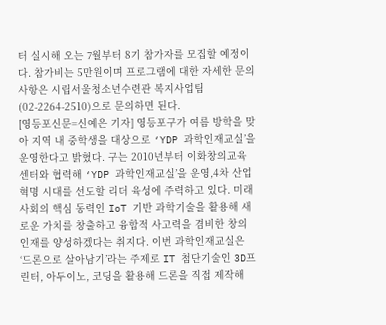터 실시해 오는 7월부터 8기 참가자를 모집할 예정이다. 참가비는 5만원이며 프로그램에 대한 자세한 문의사항은 시립서울청소년수련관 복지사업팀(02-2264-2510)으로 문의하면 된다.
[영등포신문=신예은 기자] 영등포구가 여름 방학을 맞아 지역 내 중학생을 대상으로 ‘YDP 과학인재교실’을 운영한다고 밝혔다. 구는 2010년부터 이화창의교육센터와 협력해 ‘YDP 과학인재교실’을 운영,4차 산업혁명 시대를 선도할 리더 육성에 주력하고 있다. 미래 사회의 핵심 동력인 IoT 기반 과학기술을 활용해 새로운 가치를 창출하고 융합적 사고력을 겸비한 창의인재를 양성하겠다는 취지다. 이번 과학인재교실은 ‘드론으로 살아남기’라는 주제로 IT 첨단기술인 3D프린터, 아두이노, 코딩을 활용해 드론을 직접 제작해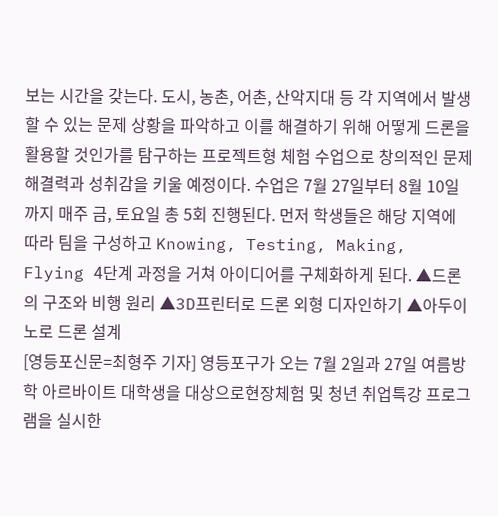보는 시간을 갖는다. 도시, 농촌, 어촌, 산악지대 등 각 지역에서 발생할 수 있는 문제 상황을 파악하고 이를 해결하기 위해 어떻게 드론을 활용할 것인가를 탐구하는 프로젝트형 체험 수업으로 창의적인 문제해결력과 성취감을 키울 예정이다. 수업은 7월 27일부터 8월 10일까지 매주 금, 토요일 총 5회 진행된다. 먼저 학생들은 해당 지역에 따라 팀을 구성하고 Knowing, Testing, Making, Flying 4단계 과정을 거쳐 아이디어를 구체화하게 된다. ▲드론의 구조와 비행 원리 ▲3D프린터로 드론 외형 디자인하기 ▲아두이노로 드론 설계
[영등포신문=최형주 기자] 영등포구가 오는 7월 2일과 27일 여름방학 아르바이트 대학생을 대상으로현장체험 및 청년 취업특강 프로그램을 실시한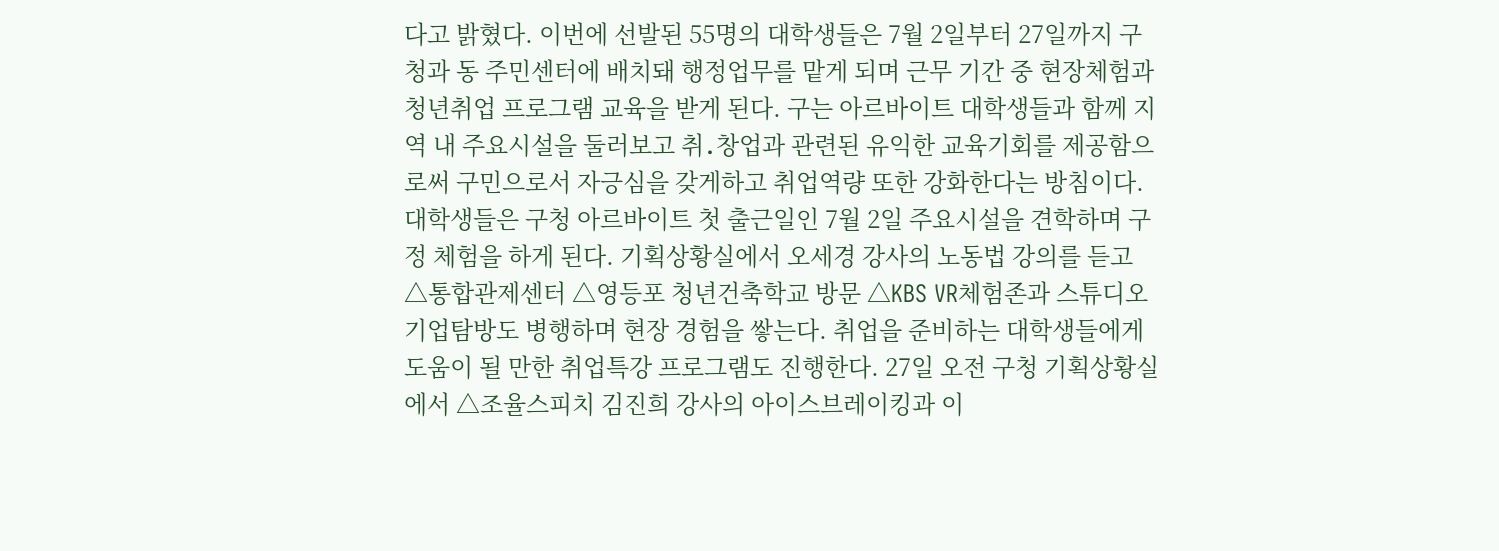다고 밝혔다. 이번에 선발된 55명의 대학생들은 7월 2일부터 27일까지 구청과 동 주민센터에 배치돼 행정업무를 맡게 되며 근무 기간 중 현장체험과 청년취업 프로그램 교육을 받게 된다. 구는 아르바이트 대학생들과 함께 지역 내 주요시설을 둘러보고 취․창업과 관련된 유익한 교육기회를 제공함으로써 구민으로서 자긍심을 갖게하고 취업역량 또한 강화한다는 방침이다. 대학생들은 구청 아르바이트 첫 출근일인 7월 2일 주요시설을 견학하며 구정 체험을 하게 된다. 기획상황실에서 오세경 강사의 노동법 강의를 듣고 △통합관제센터 △영등포 청년건축학교 방문 △KBS VR체험존과 스튜디오 기업탐방도 병행하며 현장 경험을 쌓는다. 취업을 준비하는 대학생들에게 도움이 될 만한 취업특강 프로그램도 진행한다. 27일 오전 구청 기획상황실에서 △조율스피치 김진희 강사의 아이스브레이킹과 이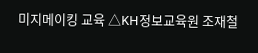미지메이킹 교육 △KH정보교육원 조재철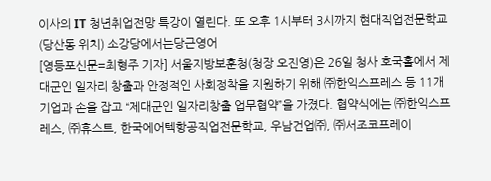이사의 IT 청년취업전망 특강이 열린다. 또 오후 1시부터 3시까지 현대직업전문학교(당산동 위치) 소강당에서는당근영어
[영등포신문=최형주 기자] 서울지방보훈청(청장 오진영)은 26일 청사 호국홀에서 제대군인 일자리 창출과 안정적인 사회정착을 지원하기 위해 ㈜한익스프레스 등 11개 기업과 손을 잡고 “제대군인 일자리창출 업무협약”을 가졌다. 협약식에는 ㈜한익스프레스, ㈜휴스트, 한국에어텍항공직업전문학교, 우남건업㈜, ㈜서조코프레이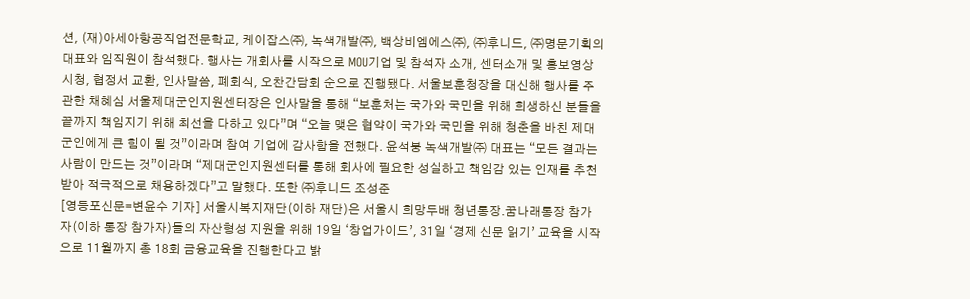션, (재)아세아항공직업전문학교, 케이잡스㈜, 녹색개발㈜, 백상비엠에스㈜, ㈜후니드, ㈜명문기획의 대표와 임직원이 참석했다. 행사는 개회사를 시작으로 MOU기업 및 참석자 소개, 센터소개 및 홍보영상 시청, 협정서 교환, 인사말씀, 폐회식, 오찬간담회 순으로 진행됐다. 서울보훈청장을 대신해 행사를 주관한 채혜심 서울제대군인지원센터장은 인사말을 통해 “보훈처는 국가와 국민을 위해 희생하신 분들을 끝까지 책임지기 위해 최선을 다하고 있다”며 “오늘 맺은 협약이 국가와 국민을 위해 청춘을 바친 제대군인에게 큰 힘이 될 것”이라며 참여 기업에 감사함을 전했다. 윤석붕 녹색개발㈜ 대표는 “모든 결과는 사람이 만드는 것”이라며 “제대군인지원센터를 통해 회사에 필요한 성실하고 책임감 있는 인재를 추천받아 적극적으로 채용하겠다”고 말했다. 또한 ㈜후니드 조성준
[영등포신문=변윤수 기자] 서울시복지재단(이하 재단)은 서울시 희망두배 청년통장․꿈나래통장 참가자(이하 통장 참가자)들의 자산형성 지원을 위해 19일 ‘창업가이드’, 31일 ‘경제 신문 읽기’ 교육을 시작으로 11월까지 총 18회 금융교육을 진행한다고 밝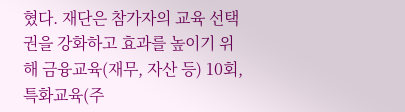혔다. 재단은 참가자의 교육 선택권을 강화하고 효과를 높이기 위해 금융교육(재무, 자산 등) 10회, 특화교육(주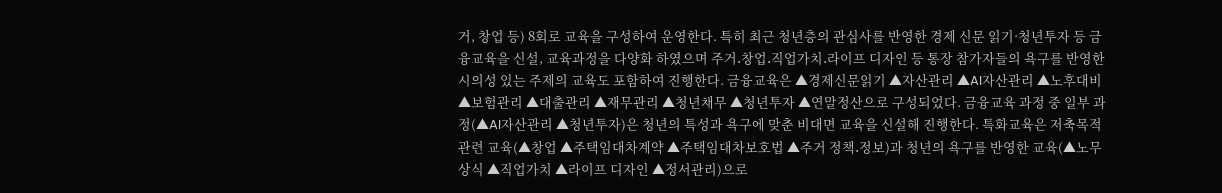거, 창업 등) 8회로 교육을 구성하여 운영한다. 특히 최근 청년층의 관심사를 반영한 경제 신문 읽기·청년투자 등 금융교육을 신설, 교육과정을 다양화 하였으며 주거․창업․직업가치․라이프 디자인 등 통장 참가자들의 욕구를 반영한 시의성 있는 주제의 교육도 포함하여 진행한다. 금융교육은 ▲경제신문읽기 ▲자산관리 ▲AI자산관리 ▲노후대비 ▲보험관리 ▲대출관리 ▲재무관리 ▲청년채무 ▲청년투자 ▲연말정산으로 구성되었다. 금융교육 과정 중 일부 과정(▲AI자산관리 ▲청년투자)은 청년의 특성과 욕구에 맞춘 비대면 교육을 신설해 진행한다. 특화교육은 저축목적 관련 교육(▲창업 ▲주택임대차계약 ▲주택임대차보호법 ▲주거 정책․정보)과 청년의 욕구를 반영한 교육(▲노무상식 ▲직업가치 ▲라이프 디자인 ▲정서관리)으로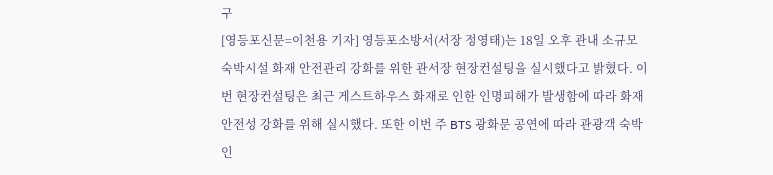구
[영등포신문=이천용 기자] 영등포소방서(서장 정영태)는 18일 오후 관내 소규모 숙박시설 화재 안전관리 강화를 위한 관서장 현장컨설팅을 실시했다고 밝혔다. 이번 현장컨설팅은 최근 게스트하우스 화재로 인한 인명피해가 발생함에 따라 화재 안전성 강화를 위해 실시했다. 또한 이번 주 BTS 광화문 공연에 따라 관광객 숙박인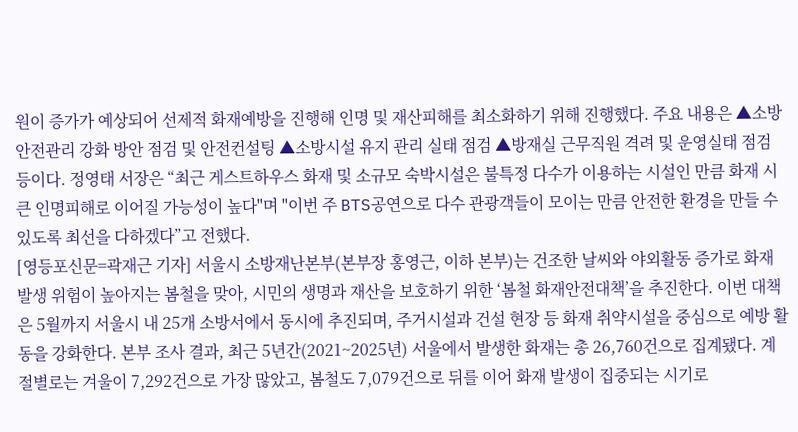원이 증가가 예상되어 선제적 화재예방을 진행해 인명 및 재산피해를 최소화하기 위해 진행했다. 주요 내용은 ▲소방안전관리 강화 방안 점검 및 안전컨설팅 ▲소방시설 유지 관리 실태 점검 ▲방재실 근무직원 격려 및 운영실태 점검 등이다. 정영태 서장은 “최근 게스트하우스 화재 및 소규모 숙박시설은 불특정 다수가 이용하는 시설인 만큼 화재 시 큰 인명피해로 이어질 가능성이 높다"며 "이번 주 BTS공연으로 다수 관광객들이 모이는 만큼 안전한 환경을 만들 수 있도록 최선을 다하겠다”고 전했다.
[영등포신문=곽재근 기자] 서울시 소방재난본부(본부장 홍영근, 이하 본부)는 건조한 날씨와 야외활동 증가로 화재 발생 위험이 높아지는 봄철을 맞아, 시민의 생명과 재산을 보호하기 위한 ‘봄철 화재안전대책’을 추진한다. 이번 대책은 5월까지 서울시 내 25개 소방서에서 동시에 추진되며, 주거시설과 건설 현장 등 화재 취약시설을 중심으로 예방 활동을 강화한다. 본부 조사 결과, 최근 5년간(2021~2025년) 서울에서 발생한 화재는 총 26,760건으로 집계됐다. 계절별로는 겨울이 7,292건으로 가장 많았고, 봄철도 7,079건으로 뒤를 이어 화재 발생이 집중되는 시기로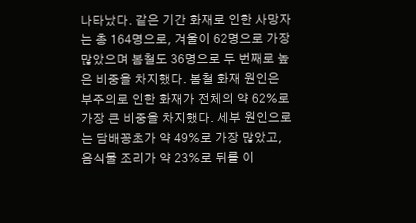나타났다. 같은 기간 화재로 인한 사망자는 총 164명으로, 겨울이 62명으로 가장 많았으며 봄철도 36명으로 두 번째로 높은 비중을 차지했다. 봄철 화재 원인은 부주의로 인한 화재가 전체의 약 62%로 가장 큰 비중을 차지했다. 세부 원인으로는 담배꽁초가 약 49%로 가장 많았고, 음식물 조리가 약 23%로 뒤를 이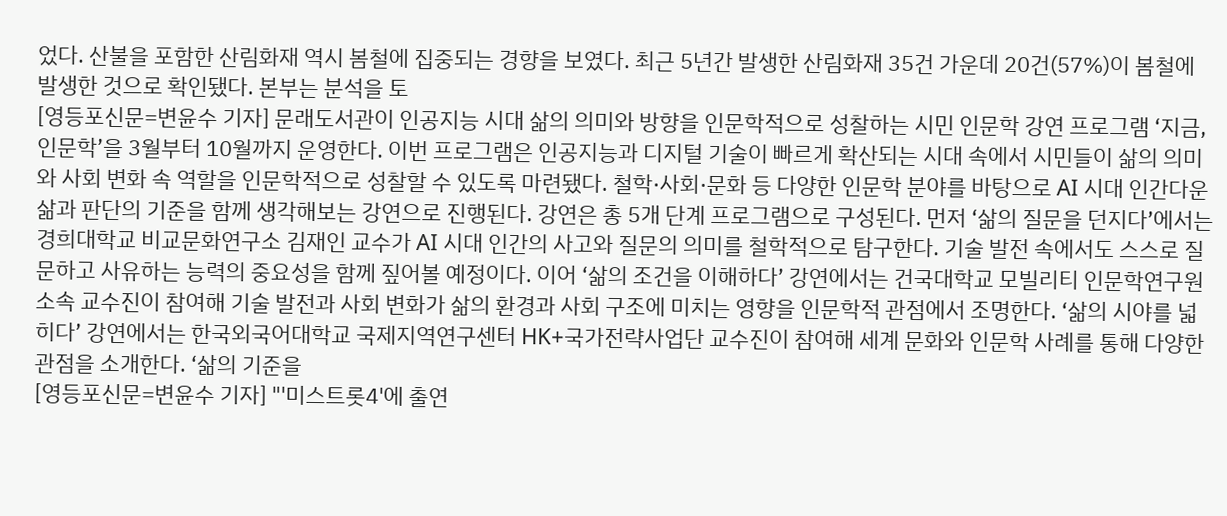었다. 산불을 포함한 산림화재 역시 봄철에 집중되는 경향을 보였다. 최근 5년간 발생한 산림화재 35건 가운데 20건(57%)이 봄철에 발생한 것으로 확인됐다. 본부는 분석을 토
[영등포신문=변윤수 기자] 문래도서관이 인공지능 시대 삶의 의미와 방향을 인문학적으로 성찰하는 시민 인문학 강연 프로그램 ‘지금, 인문학’을 3월부터 10월까지 운영한다. 이번 프로그램은 인공지능과 디지털 기술이 빠르게 확산되는 시대 속에서 시민들이 삶의 의미와 사회 변화 속 역할을 인문학적으로 성찰할 수 있도록 마련됐다. 철학·사회·문화 등 다양한 인문학 분야를 바탕으로 AI 시대 인간다운 삶과 판단의 기준을 함께 생각해보는 강연으로 진행된다. 강연은 총 5개 단계 프로그램으로 구성된다. 먼저 ‘삶의 질문을 던지다’에서는 경희대학교 비교문화연구소 김재인 교수가 AI 시대 인간의 사고와 질문의 의미를 철학적으로 탐구한다. 기술 발전 속에서도 스스로 질문하고 사유하는 능력의 중요성을 함께 짚어볼 예정이다. 이어 ‘삶의 조건을 이해하다’ 강연에서는 건국대학교 모빌리티 인문학연구원 소속 교수진이 참여해 기술 발전과 사회 변화가 삶의 환경과 사회 구조에 미치는 영향을 인문학적 관점에서 조명한다. ‘삶의 시야를 넓히다’ 강연에서는 한국외국어대학교 국제지역연구센터 HK+국가전략사업단 교수진이 참여해 세계 문화와 인문학 사례를 통해 다양한 관점을 소개한다. ‘삶의 기준을
[영등포신문=변윤수 기자] "'미스트롯4'에 출연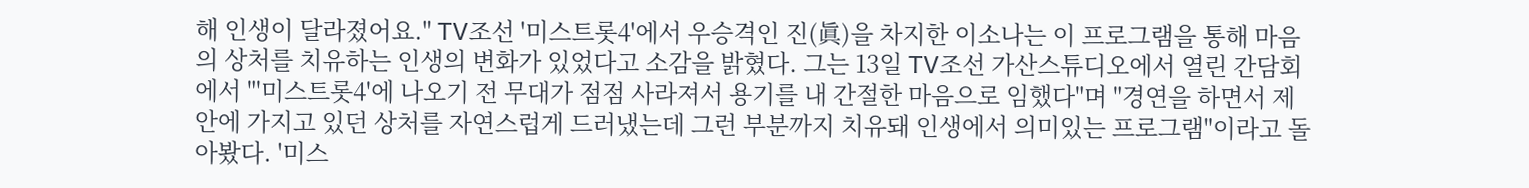해 인생이 달라졌어요." TV조선 '미스트롯4'에서 우승격인 진(眞)을 차지한 이소나는 이 프로그램을 통해 마음의 상처를 치유하는 인생의 변화가 있었다고 소감을 밝혔다. 그는 13일 TV조선 가산스튜디오에서 열린 간담회에서 "'미스트롯4'에 나오기 전 무대가 점점 사라져서 용기를 내 간절한 마음으로 임했다"며 "경연을 하면서 제 안에 가지고 있던 상처를 자연스럽게 드러냈는데 그런 부분까지 치유돼 인생에서 의미있는 프로그램"이라고 돌아봤다. '미스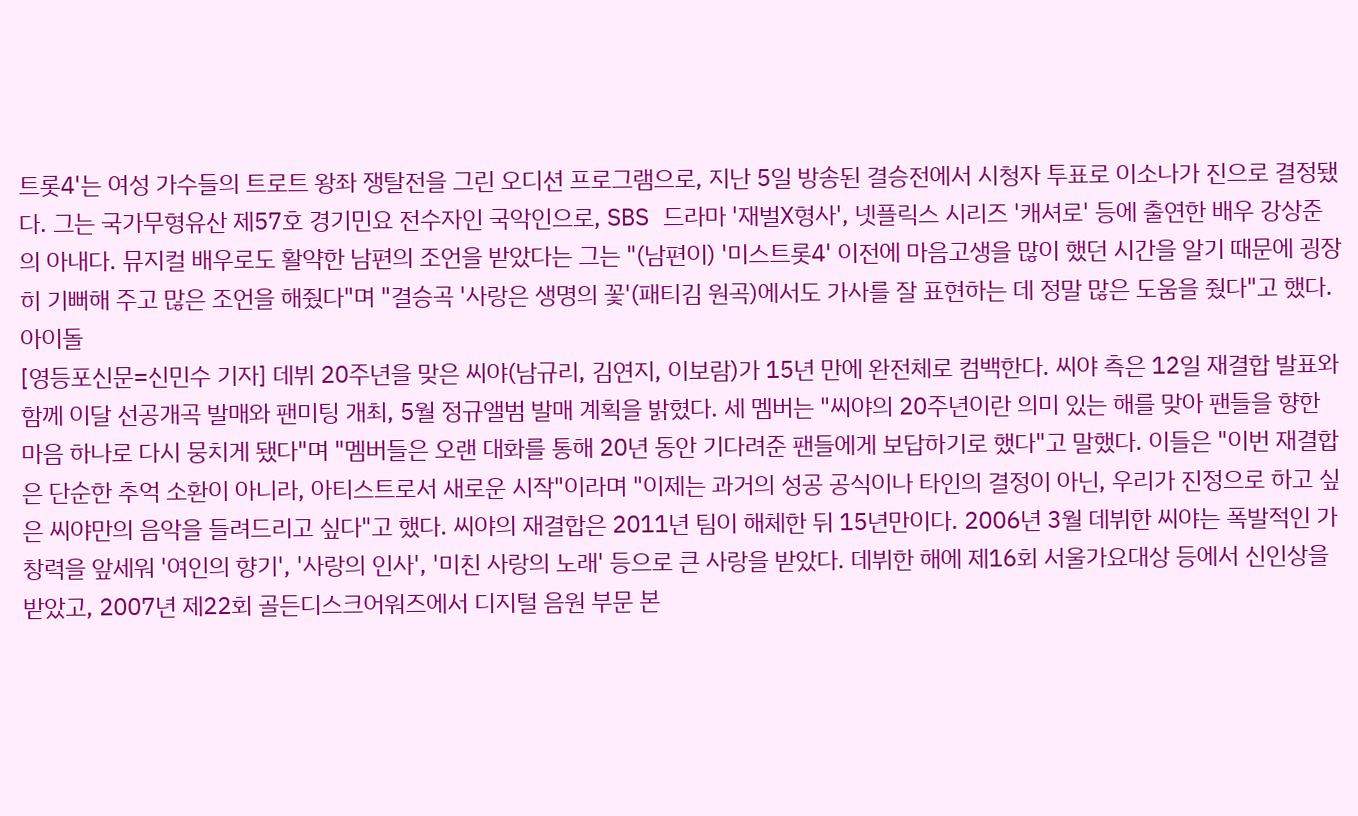트롯4'는 여성 가수들의 트로트 왕좌 쟁탈전을 그린 오디션 프로그램으로, 지난 5일 방송된 결승전에서 시청자 투표로 이소나가 진으로 결정됐다. 그는 국가무형유산 제57호 경기민요 전수자인 국악인으로, SBS 드라마 '재벌X형사', 넷플릭스 시리즈 '캐셔로' 등에 출연한 배우 강상준의 아내다. 뮤지컬 배우로도 활약한 남편의 조언을 받았다는 그는 "(남편이) '미스트롯4' 이전에 마음고생을 많이 했던 시간을 알기 때문에 굉장히 기뻐해 주고 많은 조언을 해줬다"며 "결승곡 '사랑은 생명의 꽃'(패티김 원곡)에서도 가사를 잘 표현하는 데 정말 많은 도움을 줬다"고 했다. 아이돌
[영등포신문=신민수 기자] 데뷔 20주년을 맞은 씨야(남규리, 김연지, 이보람)가 15년 만에 완전체로 컴백한다. 씨야 측은 12일 재결합 발표와 함께 이달 선공개곡 발매와 팬미팅 개최, 5월 정규앨범 발매 계획을 밝혔다. 세 멤버는 "씨야의 20주년이란 의미 있는 해를 맞아 팬들을 향한 마음 하나로 다시 뭉치게 됐다"며 "멤버들은 오랜 대화를 통해 20년 동안 기다려준 팬들에게 보답하기로 했다"고 말했다. 이들은 "이번 재결합은 단순한 추억 소환이 아니라, 아티스트로서 새로운 시작"이라며 "이제는 과거의 성공 공식이나 타인의 결정이 아닌, 우리가 진정으로 하고 싶은 씨야만의 음악을 들려드리고 싶다"고 했다. 씨야의 재결합은 2011년 팀이 해체한 뒤 15년만이다. 2006년 3월 데뷔한 씨야는 폭발적인 가창력을 앞세워 '여인의 향기', '사랑의 인사', '미친 사랑의 노래' 등으로 큰 사랑을 받았다. 데뷔한 해에 제16회 서울가요대상 등에서 신인상을 받았고, 2007년 제22회 골든디스크어워즈에서 디지털 음원 부문 본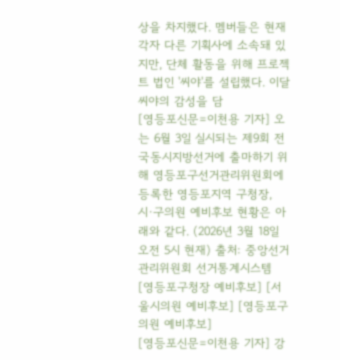상을 차지했다. 멤버들은 현재 각자 다른 기획사에 소속돼 있지만, 단체 활동을 위해 프로젝트 법인 '씨야'를 설립했다. 이달 씨야의 감성을 담
[영등포신문=이천용 기자] 오는 6월 3일 실시되는 제9회 전국동시지방선거에 출마하기 위해 영등포구선거관리위원회에 등록한 영등포지역 구청장, 시·구의원 예비후보 현황은 아래와 같다. (2026년 3월 18일 오전 5시 현재) 출처: 중앙선거관리위원회 선거통계시스템 [영등포구청장 예비후보] [서울시의원 예비후보] [영등포구의원 예비후보]
[영등포신문=이천용 기자] 강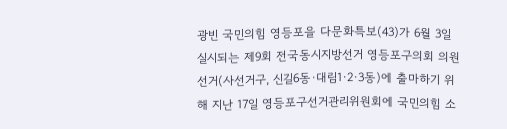광빈 국민의힘 영등포을 다문화특보(43)가 6월 3일 실시되는 제9회 전국동시지방선거 영등포구의회 의원 선거(사선거구, 신길6동·대림1·2·3동)에 출마하기 위해 지난 17일 영등포구선거관리위원회에 국민의힘 소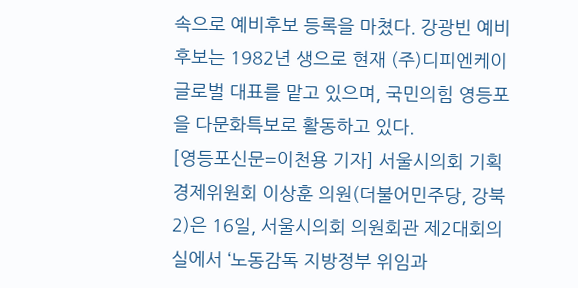속으로 예비후보 등록을 마쳤다. 강광빈 예비후보는 1982년 생으로 현재 (주)디피엔케이글로벌 대표를 맡고 있으며, 국민의힘 영등포을 다문화특보로 활동하고 있다.
[영등포신문=이천용 기자] 서울시의회 기획경제위원회 이상훈 의원(더불어민주당, 강북2)은 16일, 서울시의회 의원회관 제2대회의실에서 ‘노동감독 지방정부 위임과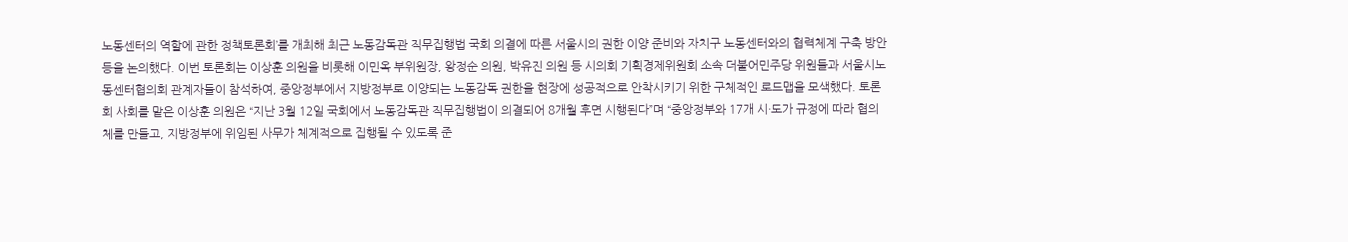노동센터의 역할에 관한 정책토론회’를 개최해 최근 노동감독관 직무집행법 국회 의결에 따른 서울시의 권한 이양 준비와 자치구 노동센터와의 협력체계 구축 방안 등을 논의했다. 이번 토론회는 이상훈 의원을 비롯해 이민옥 부위원장, 왕정순 의원, 박유진 의원 등 시의회 기획경제위원회 소속 더불어민주당 위원들과 서울시노동센터협의회 관계자들이 참석하여, 중앙정부에서 지방정부로 이양되는 노동감독 권한을 현장에 성공적으로 안착시키기 위한 구체적인 로드맵을 모색했다. 토론회 사회를 맡은 이상훈 의원은 “지난 3월 12일 국회에서 노동감독관 직무집행법이 의결되어 8개월 후면 시행된다”며 “중앙정부와 17개 시·도가 규정에 따라 협의체를 만들고, 지방정부에 위임된 사무가 체계적으로 집행될 수 있도록 준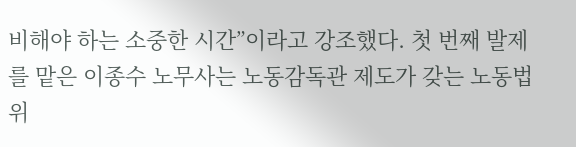비해야 하는 소중한 시간”이라고 강조했다. 첫 번째 발제를 맡은 이종수 노무사는 노동감독관 제도가 갖는 노동법 위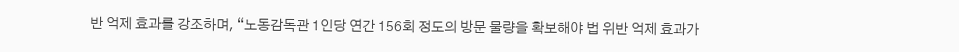반 억제 효과를 강조하며, “노동감독관 1인당 연간 156회 정도의 방문 물량을 확보해야 법 위반 억제 효과가